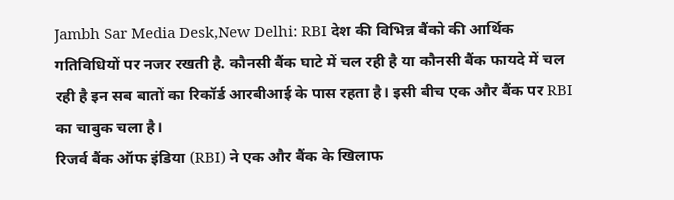Jambh Sar Media Desk,New Delhi: RBI देश की विभिन्न बैंको की आर्थिक गतिविधियों पर नजर रखती है. कौनसी बैंक घाटे में चल रही है या कौनसी बैंक फायदे में चल रही है इन सब बातों का रिकॉर्ड आरबीआई के पास रहता है। इसी बीच एक और बैंक पर RBI का चाबुक चला है।
रिजर्व बैंक ऑफ इंडिया (RBI) ने एक और बैंक के खिलाफ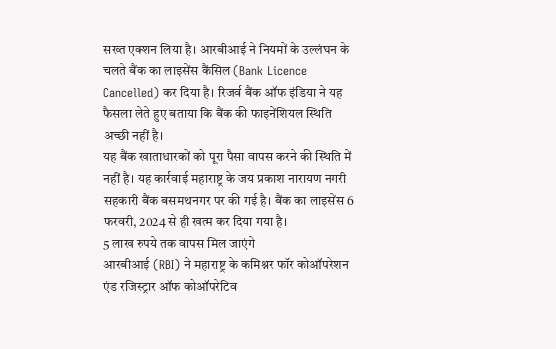सख्त एक्शन लिया है। आरबीआई ने नियमों के उल्लंघन के चलते बैंक का लाइसेंस कैंसिल (Bank Licence Cancelled) कर दिया है। रिजर्व बैंक ऑफ इंडिया ने यह फैसला लेते हुए बताया कि बैंक की फाइनेंशियल स्थिति अच्छी नहीं है।
यह बैंक खाताधारकों को पूरा पैसा वापस करने की स्थिति में नहीं है। यह कार्रवाई महाराष्ट्र के जय प्रकाश नारायण नगरी सहकारी बैंक बसमथनगर पर की गई है। बैंक का लाइसेंस 6 फरवरी, 2024 से ही खत्म कर दिया गया है।
5 लाख रुपये तक वापस मिल जाएंगे
आरबीआई (RBI) ने महाराष्ट्र के कमिश्नर फॉर कोऑपरेशन एंड रजिस्ट्रार ऑफ कोऑपरेटिव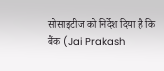सोसाइटीज को निर्देश दिया है कि बैंक (Jai Prakash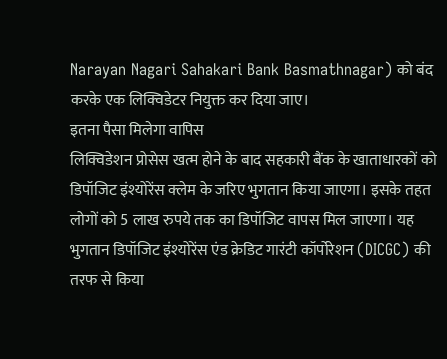Narayan Nagari Sahakari Bank Basmathnagar) को बंद करके एक लिक्विडेटर नियुक्त कर दिया जाए।
इतना पैसा मिलेगा वापिस
लिक्विडेशन प्रोसेस खत्म होने के बाद सहकारी बैंक के खाताधारकों को डिपॉजिट इंश्योरेंस क्लेम के जरिए भुगतान किया जाएगा। इसके तहत लोगों को 5 लाख रुपये तक का डिपॉजिट वापस मिल जाएगा। यह भुगतान डिपॉजिट इंश्योरेंस एंड क्रेडिट गारंटी कॉर्पोरेशन (DICGC) की तरफ से किया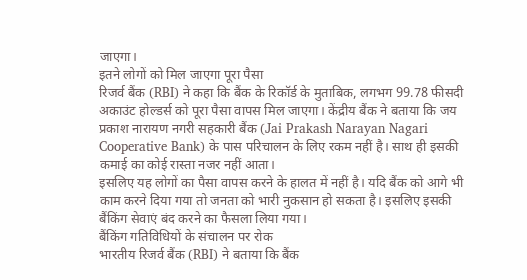जाएगा।
इतने लोगों को मिल जाएगा पूरा पैसा
रिजर्व बैंक (RBI) ने कहा कि बैंक के रिकॉर्ड के मुताबिक, लगभग 99.78 फीसदी अकाउंट होल्डर्स को पूरा पैसा वापस मिल जाएगा। केंद्रीय बैंक ने बताया कि जय प्रकाश नारायण नगरी सहकारी बैंक (Jai Prakash Narayan Nagari Cooperative Bank) के पास परिचालन के लिए रकम नहीं है। साथ ही इसकी कमाई का कोई रास्ता नजर नहीं आता।
इसलिए यह लोगों का पैसा वापस करने के हालत में नहीं है। यदि बैंक को आगे भी काम करने दिया गया तो जनता को भारी नुकसान हो सकता है। इसलिए इसकी बैंकिंग सेवाएं बंद करने का फैसला लिया गया।
बैंकिंग गतिविधियों के संचालन पर रोक
भारतीय रिजर्व बैंक (RBI) ने बताया कि बैंक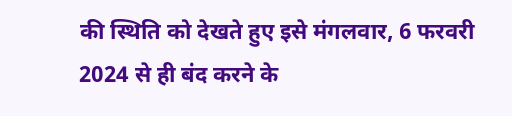की स्थिति को देखते हुए इसे मंगलवार, 6 फरवरी 2024 से ही बंद करने के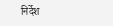निर्देश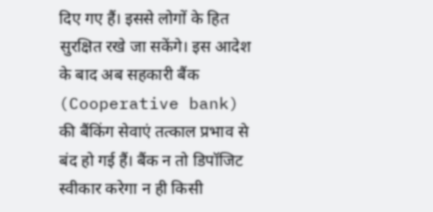दिए गए हैं। इससे लोगों के हित सुरक्षित रखे जा सकेंगे। इस आदेश के बाद अब सहकारी बैंक (Cooperative bank) की बैंकिंग सेवाएं तत्काल प्रभाव से बंद हो गई हैं। बैंक न तो डिपॉजिट स्वीकार करेगा न ही किसी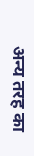अन्य तरह का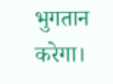भुगतान करेगा।